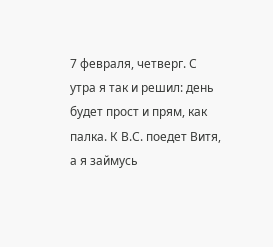7 февраля, четверг. С утра я так и решил: день будет прост и прям, как палка. К В.С. поедет Витя, а я займусь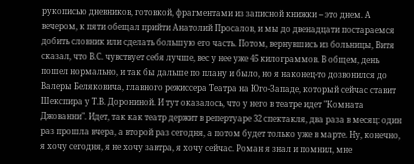рукописью дневников, готовкой, фрагментами из записной книжки -- это днем. А вечером, к пяти обещал прийти Анатолий Просалов, и мы до двенадцати постараемся добить словник или сделать большую его часть. Потом, вернувшись из больницы, Витя сказал, что В.С. чувствует себя лучше, вес у нее уже 45 килограммов. В общем, день пошел нормально, и так бы дальше по плану и было, но я наконец-то дозвонился до Валеры Беляковича, главного режиссера Театра на Юго-Западе, который сейчас ставит Шекспира у Т.В. Дорониной. И тут оказалось, что у него в театре идет "Комната Джованни". Идет, так как театр держит в репертуаре 32 спектакля, два раза в месяц: один раз прошла вчера, а второй раз сегодня, а потом будет только уже в марте. Ну, конечно, я хочу сегодня, я не хочу завтра, я хочу сейчас. Роман я знал и помнил, мне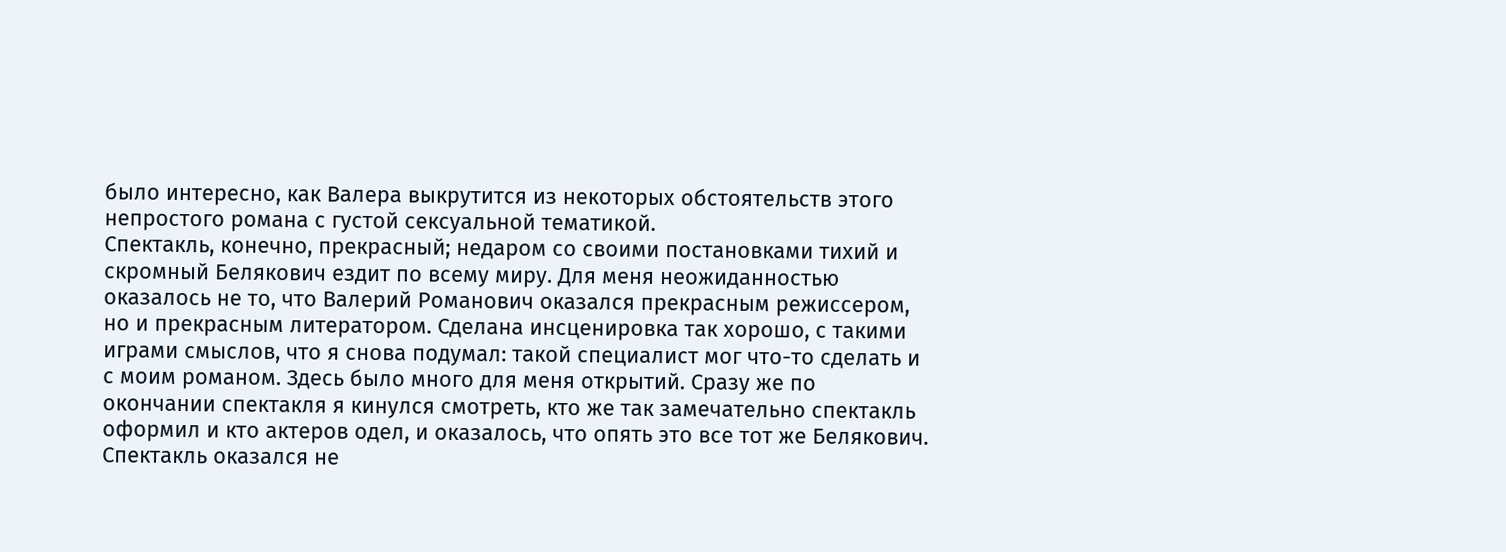было интересно, как Валера выкрутится из некоторых обстоятельств этого непростого романа с густой сексуальной тематикой.
Спектакль, конечно, прекрасный; недаром со своими постановками тихий и скромный Белякович ездит по всему миру. Для меня неожиданностью оказалось не то, что Валерий Романович оказался прекрасным режиссером, но и прекрасным литератором. Сделана инсценировка так хорошо, с такими играми смыслов, что я снова подумал: такой специалист мог что-то сделать и с моим романом. Здесь было много для меня открытий. Сразу же по окончании спектакля я кинулся смотреть, кто же так замечательно спектакль оформил и кто актеров одел, и оказалось, что опять это все тот же Белякович. Спектакль оказался не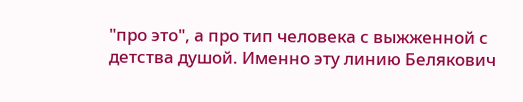"про это", а про тип человека с выжженной с детства душой. Именно эту линию Белякович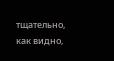тщательно, как видно,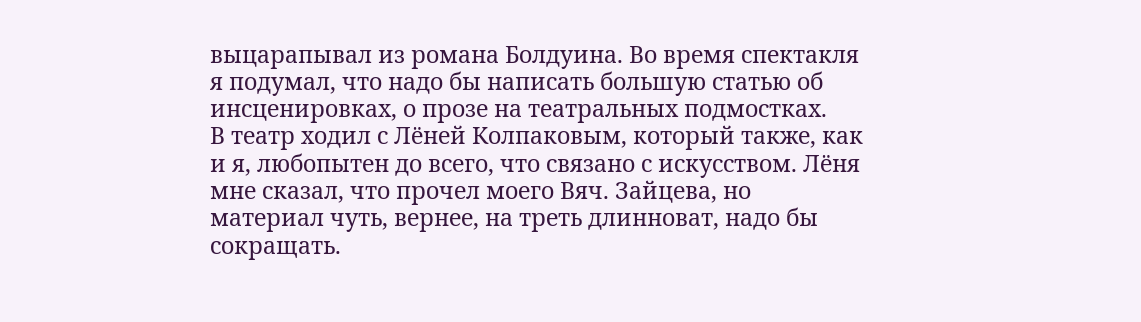выцарапывал из романа Болдуина. Во время спектакля я подумал, что надо бы написать большую статью об инсценировках, о прозе на театральных подмостках.
В театр ходил с Лёней Колпаковым, который также, как и я, любопытен до всего, что связано с искусством. Лёня мне сказал, что прочел моего Вяч. Зайцева, но материал чуть, вернее, на треть длинноват, надо бы сокращать.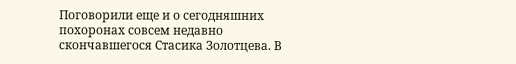Поговорили еще и о сегодняшних похоронах совсем недавно скончавшегося Стасика Золотцева. В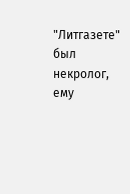"Литгазете" был некролог, ему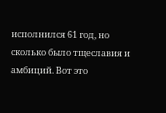исполнился 61 год, но сколько было тщеславия и амбиций. Вот это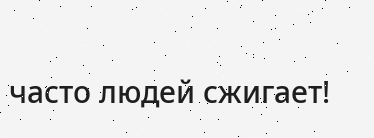часто людей сжигает!